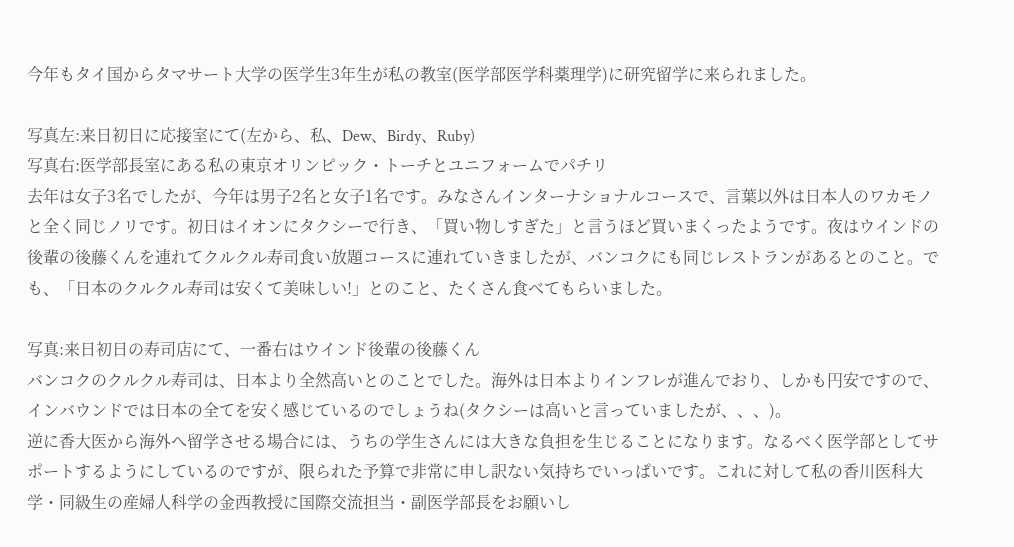今年もタイ国からタマサート大学の医学生3年生が私の教室(医学部医学科薬理学)に研究留学に来られました。

写真左:来日初日に応接室にて(左から、私、Dew、Birdy、Ruby)
写真右:医学部長室にある私の東京オリンピック・トーチとユニフォームでパチリ
去年は女子3名でしたが、今年は男子2名と女子1名です。みなさんインターナショナルコースで、言葉以外は日本人のワカモノと全く同じノリです。初日はイオンにタクシーで行き、「買い物しすぎた」と言うほど買いまくったようです。夜はウインドの後輩の後藤くんを連れてクルクル寿司食い放題コースに連れていきましたが、バンコクにも同じレストランがあるとのこと。でも、「日本のクルクル寿司は安くて美味しい!」とのこと、たくさん食べてもらいました。

写真:来日初日の寿司店にて、一番右はウインド後輩の後藤くん
バンコクのクルクル寿司は、日本より全然高いとのことでした。海外は日本よりインフレが進んでおり、しかも円安ですので、インバウンドでは日本の全てを安く感じているのでしょうね(タクシーは高いと言っていましたが、、、)。
逆に香大医から海外へ留学させる場合には、うちの学生さんには大きな負担を生じることになります。なるべく医学部としてサポートするようにしているのですが、限られた予算で非常に申し訳ない気持ちでいっぱいです。これに対して私の香川医科大学・同級生の産婦人科学の金西教授に国際交流担当・副医学部長をお願いし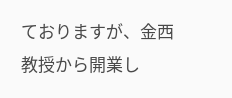ておりますが、金西教授から開業し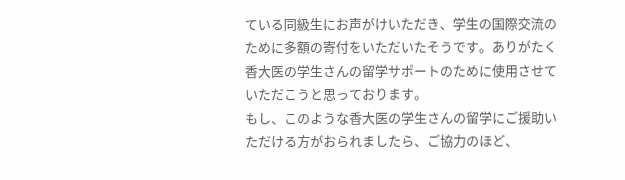ている同級生にお声がけいただき、学生の国際交流のために多額の寄付をいただいたそうです。ありがたく香大医の学生さんの留学サポートのために使用させていただこうと思っております。
もし、このような香大医の学生さんの留学にご援助いただける方がおられましたら、ご協力のほど、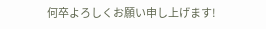何卒よろしくお願い申し上げます!